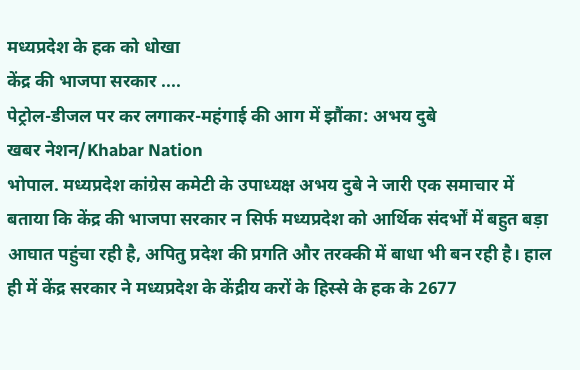मध्यप्रदेश के हक को धोखा
केंद्र की भाजपा सरकार ....
पेट्रोल-डीजल पर कर लगाकर-महंगाई की आग में झौंका: अभय दुबे
खबर नेशन/Khabar Nation
भोपाल. मध्यप्रदेश कांग्रेस कमेटी के उपाध्यक्ष अभय दुबे ने जारी एक समाचार में बताया कि केंद्र की भाजपा सरकार न सिर्फ मध्यप्रदेश को आर्थिक संदर्भों में बहुत बड़ा आघात पहुंचा रही है, अपितु प्रदेश की प्रगति और तरक्की में बाधा भी बन रही है। हाल ही में केंद्र सरकार ने मध्यप्रदेश के केंद्रीय करों के हिस्से के हक के 2677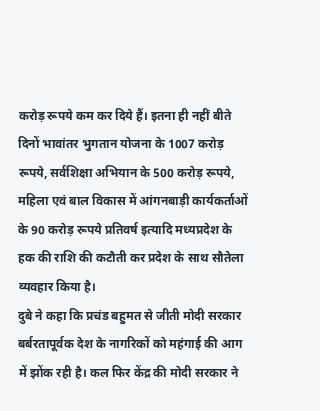करोड़ रूपये कम कर दिये हैं। इतना ही नहीं बीते दिनों भावांतर भुगतान योजना के 1007 करोड़ रूपये, सर्वशिक्षा अभियान के 500 करोड़ रूपये, महिला एवं बाल विकास में आंगनबाड़ी कार्यकर्ताओं के 90 करोड़ रूपये प्रतिवर्ष इत्यादि मध्यप्रदेश के हक की राशि की कटौती कर प्रदेश के साथ सौतेला व्यवहार किया है।
दुबे ने कहा कि प्रचंड बहुमत से जीती मोदी सरकार बर्बरतापूर्वक देश के नागरिकों को महंगाई की आग में झोंक रही है। कल फिर केंद्र की मोदी सरकार ने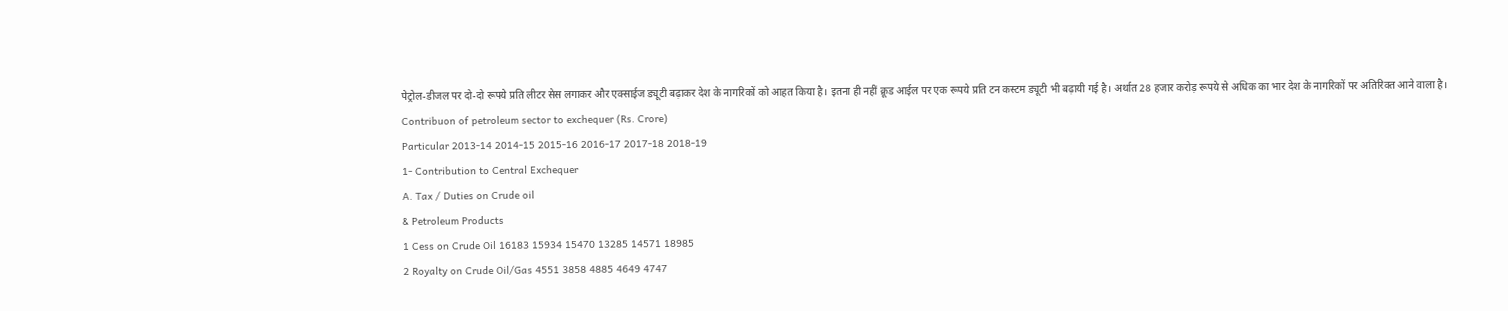पेट्रोल-डीजल पर दो-दो रूपये प्रति लीटर सेस लगाकर और एक्साईज ड्यूटी बढ़ाकर देश के नागरिकों को आहत किया है। इतना ही नहीं क्रूड आईल पर एक रूपये प्रति टन कस्टम ड्यूटी भी बढ़ायी गई है। अर्थात 28 हजार करोड़ रूपये से अधिक का भार देश के नागरिकों पर अतिरिक्त आने वाला है।
Contribuon of petroleum sector to exchequer (Rs. Crore)
Particular 2013-14 2014-15 2015-16 2016-17 2017-18 2018-19
1- Contribution to Central Exchequer
A. Tax / Duties on Crude oil
& Petroleum Products
1 Cess on Crude Oil 16183 15934 15470 13285 14571 18985
2 Royalty on Crude Oil/Gas 4551 3858 4885 4649 4747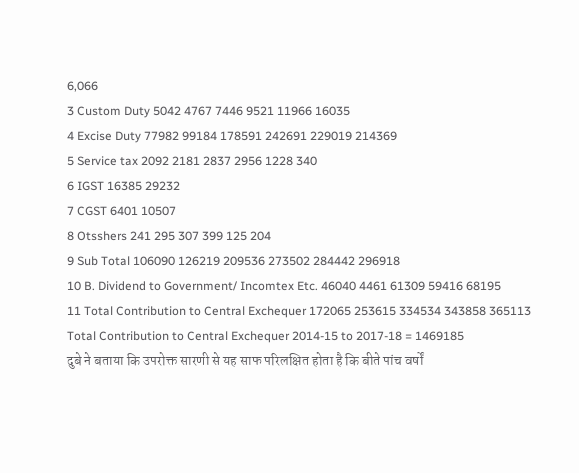6,066
3 Custom Duty 5042 4767 7446 9521 11966 16035
4 Excise Duty 77982 99184 178591 242691 229019 214369
5 Service tax 2092 2181 2837 2956 1228 340
6 IGST 16385 29232
7 CGST 6401 10507
8 Otsshers 241 295 307 399 125 204
9 Sub Total 106090 126219 209536 273502 284442 296918
10 B. Dividend to Government/ Incomtex Etc. 46040 4461 61309 59416 68195
11 Total Contribution to Central Exchequer 172065 253615 334534 343858 365113
Total Contribution to Central Exchequer 2014-15 to 2017-18 = 1469185
दुबे ने बताया कि उपरोक्त सारणी से यह साफ परिलक्षित होता है कि बीते पांच वर्षों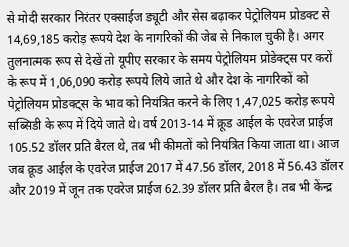से मोदी सरकार निरंतर एक्साईज ड्यूटी और सेस बढ़ाकर पेट्रोलियम प्रोडक्ट से 14,69,185 करोड़ रूपये देश के नागरिकों की जेब से निकाल चुकी है। अगर तुलनात्मक रूप से देखें तो यूपीए सरकार के समय पेट्रोलियम प्रोडेक्ट्स पर करों के रूप में 1,06,090 करोड़ रूपये लिये जाते थे और देश के नागरिकों को पेट्रोलियम प्रोडक्ट्स के भाव को नियंत्रित करने के लिए 1,47,025 करोड़ रूपये सब्सिडी के रूप में दिये जाते थे। वर्ष 2013-14 में क्रूड आईल के एवरेज प्राईज 105.52 डॉलर प्रति बैरल थे, तब भी कीमतों को नियंत्रित किया जाता था। आज जब क्रूड आईल के एवरेज प्राईज 2017 में 47.56 डॉलर, 2018 में 56.43 डॉलर और 2019 में जून तक एवरेज प्राईज 62.39 डॉलर प्रति बैरल है। तब भी केंन्द्र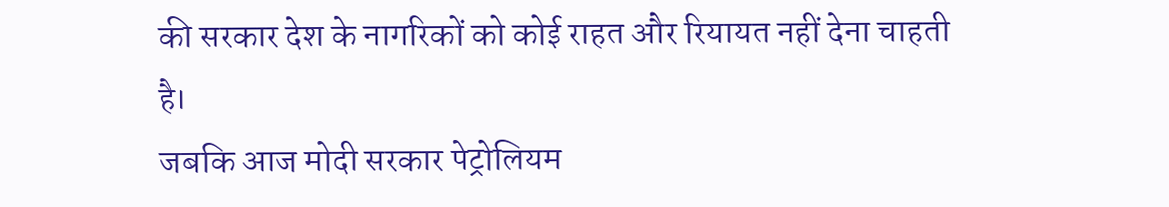की सरकार देश के नागरिकों को कोई राहत और रियायत नहीं देना चाहती है।
जबकि आज मोदी सरकार पेट्रोलियम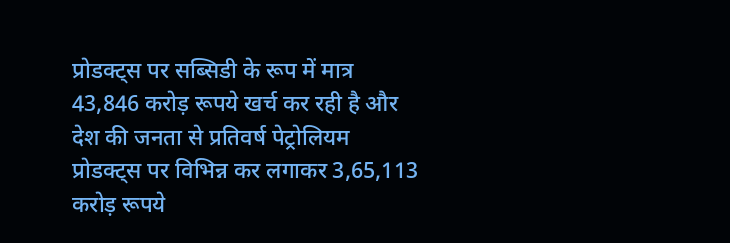प्रोडक्ट्स पर सब्सिडी के रूप में मात्र 43,846 करोड़ रूपये खर्च कर रही है और देश की जनता से प्रतिवर्ष पेट्रोलियम प्रोडक्ट्स पर विभिन्न कर लगाकर 3,65,113 करोड़ रूपये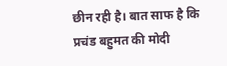छीन रही है। बात साफ है कि प्रचंड बहुमत की मोदी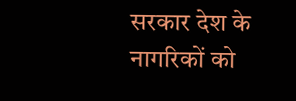सरकार देश के नागरिकों को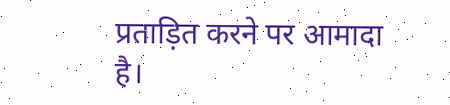प्रताड़ित करने पर आमादा है।